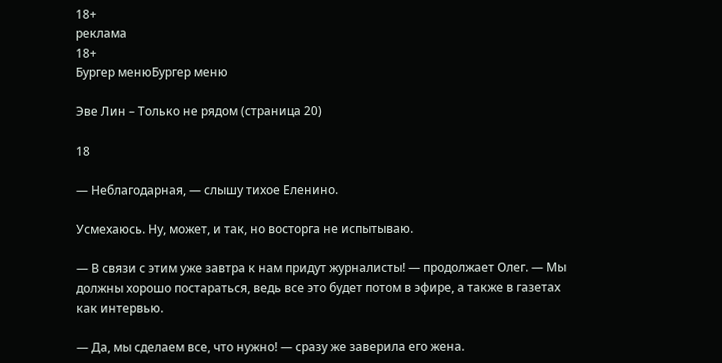18+
реклама
18+
Бургер менюБургер меню

Эве Лин – Только не рядом (страница 20)

18

— Неблагодарная, — слышу тихое Еленино.

Усмехаюсь. Ну, может, и так, но восторга не испытываю.

— В связи с этим уже завтра к нам придут журналисты! — продолжает Олег. — Мы должны хорошо постараться, ведь все это будет потом в эфире, а также в газетах как интервью.

— Да, мы сделаем все, что нужно! — сразу же заверила его жена.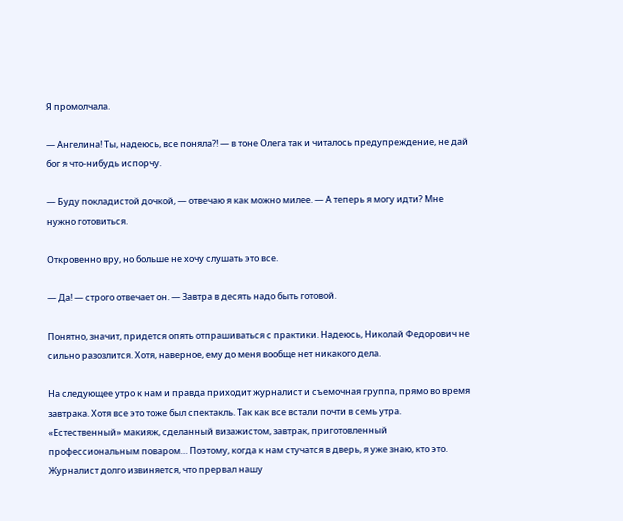Я промолчала.

— Ангелина! Ты, надеюсь, все поняла?! — в тоне Олега так и читалось предупреждение, не дай бог я что-нибудь испорчу.

— Буду покладистой дочкой, — отвечаю я как можно милее. — А теперь я могу идти? Мне нужно готовиться.

Откровенно вру, но больше не хочу слушать это все.

— Да! — строго отвечает он. — Завтра в десять надо быть готовой.

Понятно, значит, придется опять отпрашиваться с практики. Надеюсь, Николай Федорович не сильно разозлится. Хотя, наверное, ему до меня вообще нет никакого дела.

На следующее утро к нам и правда приходит журналист и съемочная группа, прямо во время завтрака. Хотя все это тоже был спектакль. Так как все встали почти в семь утра. «Естественный» макияж, сделанный визажистом, завтрак, приготовленный профессиональным поваром… Поэтому, когда к нам стучатся в дверь, я уже знаю, кто это. Журналист долго извиняется, что прервал нашу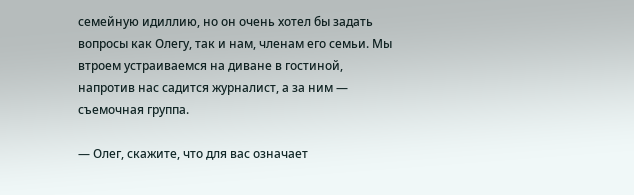семейную идиллию, но он очень хотел бы задать вопросы как Олегу, так и нам, членам его семьи. Мы втроем устраиваемся на диване в гостиной, напротив нас садится журналист, а за ним — съемочная группа.

— Олег, скажите, что для вас означает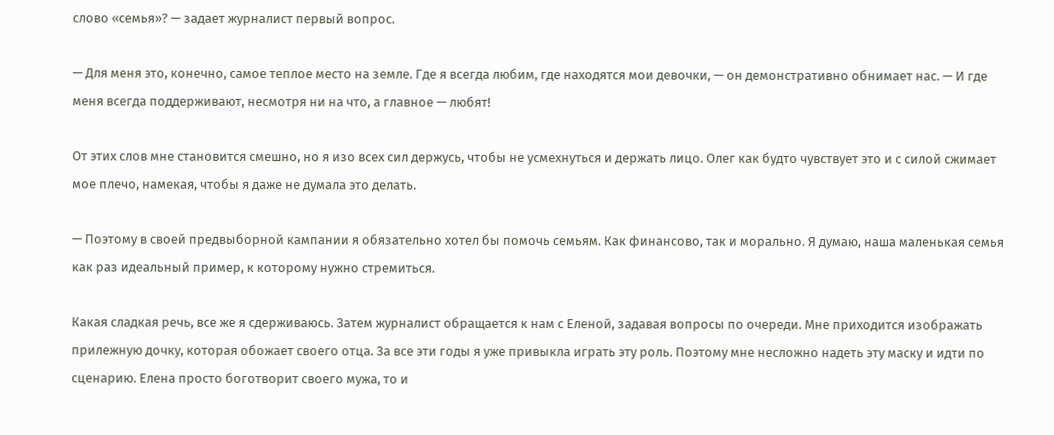слово «семья»? — задает журналист первый вопрос.

— Для меня это, конечно, самое теплое место на земле. Где я всегда любим, где находятся мои девочки, — он демонстративно обнимает нас. — И где меня всегда поддерживают, несмотря ни на что, а главное — любят!

От этих слов мне становится смешно, но я изо всех сил держусь, чтобы не усмехнуться и держать лицо. Олег как будто чувствует это и с силой сжимает мое плечо, намекая, чтобы я даже не думала это делать.

— Поэтому в своей предвыборной кампании я обязательно хотел бы помочь семьям. Как финансово, так и морально. Я думаю, наша маленькая семья как раз идеальный пример, к которому нужно стремиться.

Какая сладкая речь, все же я сдерживаюсь. Затем журналист обращается к нам с Еленой, задавая вопросы по очереди. Мне приходится изображать прилежную дочку, которая обожает своего отца. За все эти годы я уже привыкла играть эту роль. Поэтому мне несложно надеть эту маску и идти по сценарию. Елена просто боготворит своего мужа, то и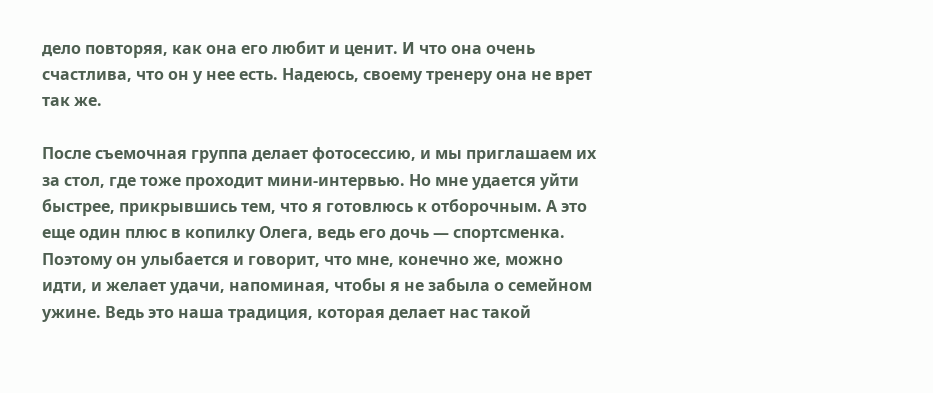дело повторяя, как она его любит и ценит. И что она очень счастлива, что он у нее есть. Надеюсь, своему тренеру она не врет так же.

После съемочная группа делает фотосессию, и мы приглашаем их за стол, где тоже проходит мини-интервью. Но мне удается уйти быстрее, прикрывшись тем, что я готовлюсь к отборочным. А это еще один плюс в копилку Олега, ведь его дочь — спортсменка. Поэтому он улыбается и говорит, что мне, конечно же, можно идти, и желает удачи, напоминая, чтобы я не забыла о семейном ужине. Ведь это наша традиция, которая делает нас такой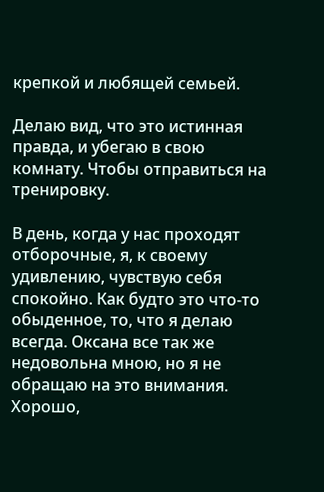крепкой и любящей семьей.

Делаю вид, что это истинная правда, и убегаю в свою комнату. Чтобы отправиться на тренировку.

В день, когда у нас проходят отборочные, я, к своему удивлению, чувствую себя спокойно. Как будто это что-то обыденное, то, что я делаю всегда. Оксана все так же недовольна мною, но я не обращаю на это внимания. Хорошо,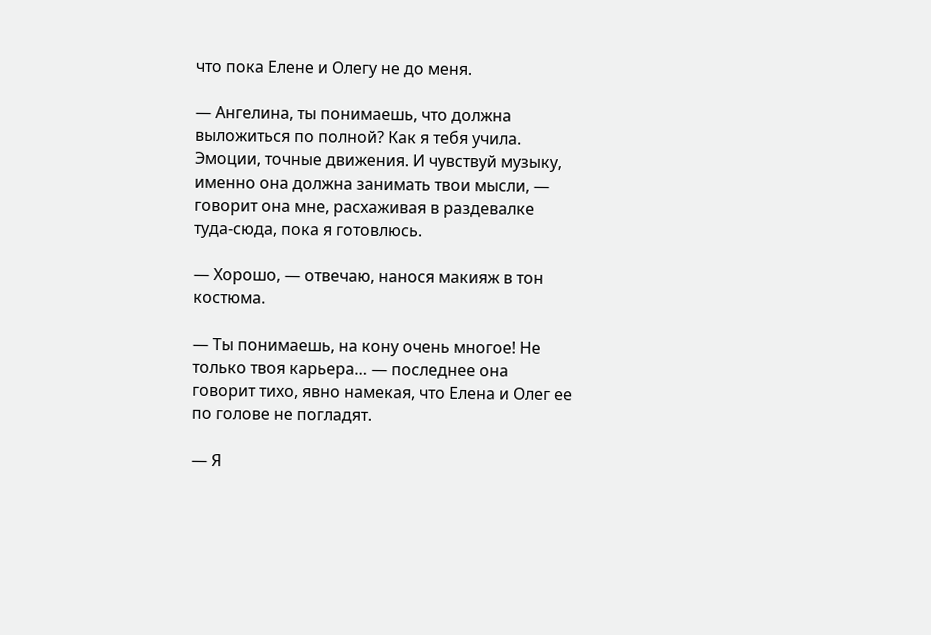что пока Елене и Олегу не до меня.

— Ангелина, ты понимаешь, что должна выложиться по полной? Как я тебя учила. Эмоции, точные движения. И чувствуй музыку, именно она должна занимать твои мысли, — говорит она мне, расхаживая в раздевалке туда-сюда, пока я готовлюсь.

— Хорошо, — отвечаю, нанося макияж в тон костюма.

— Ты понимаешь, на кону очень многое! Не только твоя карьера… — последнее она говорит тихо, явно намекая, что Елена и Олег ее по голове не погладят.

— Я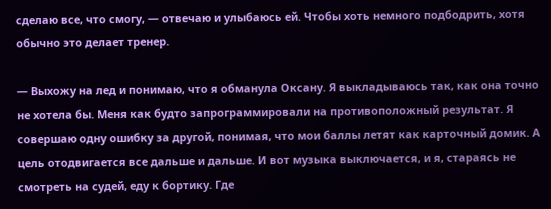сделаю все, что смогу, — отвечаю и улыбаюсь ей. Чтобы хоть немного подбодрить, хотя обычно это делает тренер.

— Выхожу на лед и понимаю, что я обманула Оксану. Я выкладываюсь так, как она точно не хотела бы. Меня как будто запрограммировали на противоположный результат. Я совершаю одну ошибку за другой, понимая, что мои баллы летят как карточный домик. А цель отодвигается все дальше и дальше. И вот музыка выключается, и я, стараясь не смотреть на судей, еду к бортику. Где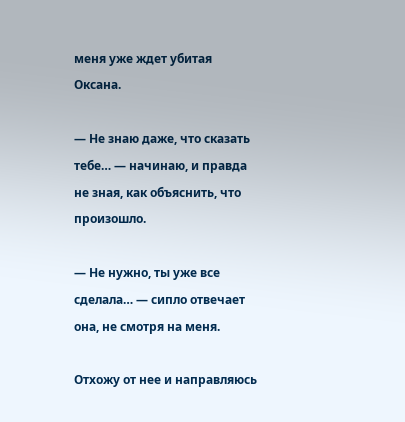меня уже ждет убитая Оксана.

— Не знаю даже, что сказать тебе… — начинаю, и правда не зная, как объяснить, что произошло.

— Не нужно, ты уже все сделала… — сипло отвечает она, не смотря на меня.

Отхожу от нее и направляюсь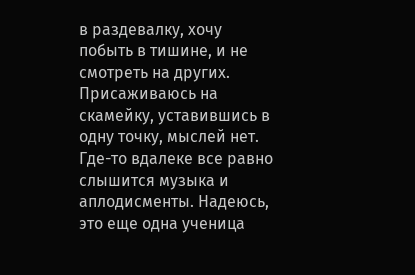в раздевалку, хочу побыть в тишине, и не смотреть на других. Присаживаюсь на скамейку, уставившись в одну точку, мыслей нет. Где-то вдалеке все равно слышится музыка и аплодисменты. Надеюсь, это еще одна ученица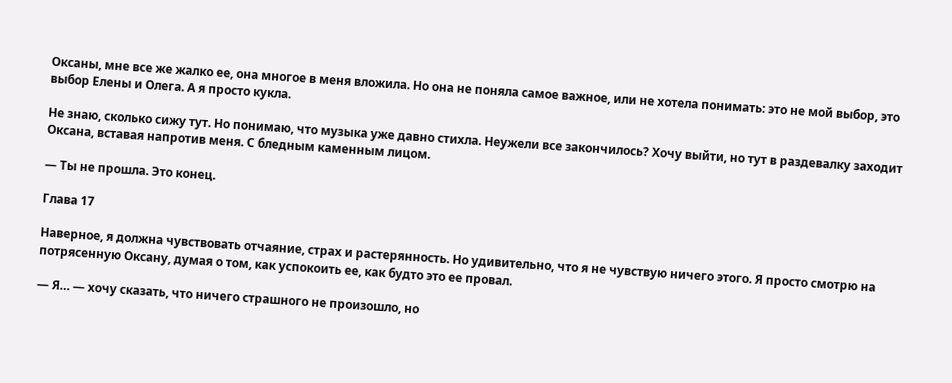Оксаны, мне все же жалко ее, она многое в меня вложила. Но она не поняла самое важное, или не хотела понимать: это не мой выбор, это выбор Елены и Олега. А я просто кукла.

Не знаю, сколько сижу тут. Но понимаю, что музыка уже давно стихла. Неужели все закончилось? Хочу выйти, но тут в раздевалку заходит Оксана, вставая напротив меня. С бледным каменным лицом.

— Ты не прошла. Это конец.

Глава 17

Наверное, я должна чувствовать отчаяние, страх и растерянность. Но удивительно, что я не чувствую ничего этого. Я просто смотрю на потрясенную Оксану, думая о том, как успокоить ее, как будто это ее провал.

— Я… — хочу сказать, что ничего страшного не произошло, но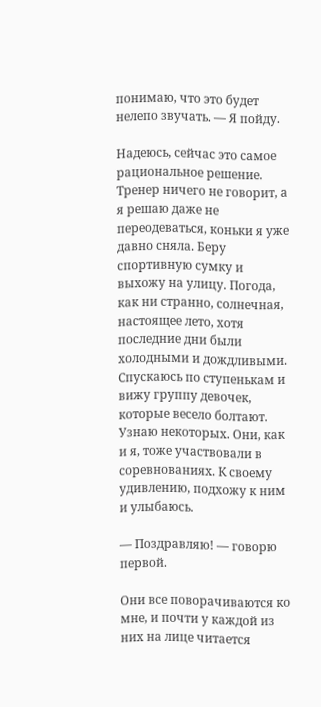понимаю, что это будет нелепо звучать. — Я пойду.

Надеюсь, сейчас это самое рациональное решение. Тренер ничего не говорит, а я решаю даже не переодеваться, коньки я уже давно сняла. Беру спортивную сумку и выхожу на улицу. Погода, как ни странно, солнечная, настоящее лето, хотя последние дни были холодными и дождливыми. Спускаюсь по ступенькам и вижу группу девочек, которые весело болтают. Узнаю некоторых. Они, как и я, тоже участвовали в соревнованиях. К своему удивлению, подхожу к ним и улыбаюсь.

— Поздравляю! — говорю первой.

Они все поворачиваются ко мне, и почти у каждой из них на лице читается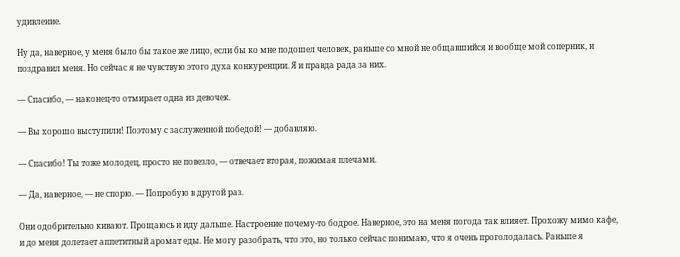удивление.

Ну да, наверное, у меня было бы такое же лицо, если бы ко мне подошел человек, раньше со мной не общавшийся и вообще мой соперник, и поздравил меня. Но сейчас я не чувствую этого духа конкуренции. Я и правда рада за них.

— Спасибо, — наконец-то отмирает одна из девочек.

— Вы хорошо выступили! Поэтому с заслуженной победой! — добавляю.

— Спасибо! Ты тоже молодец, просто не повезло, — отвечает вторая, пожимая плечами.

— Да, наверное, — не спорю. — Попробую в другой раз.

Они одобрительно кивают. Прощаюсь и иду дальше. Настроение почему-то бодрое. Наверное, это на меня погода так влияет. Прохожу мимо кафе, и до меня долетает аппетитный аромат еды. Не могу разобрать, что это, но только сейчас понимаю, что я очень проголодалась. Раньше я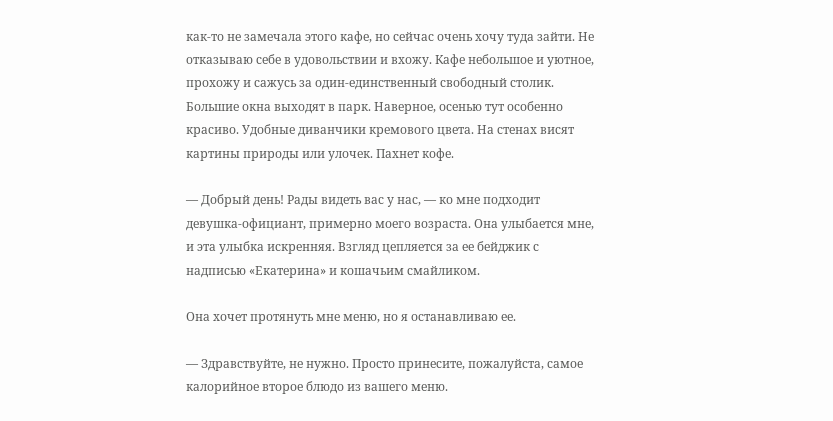как-то не замечала этого кафе, но сейчас очень хочу туда зайти. Не отказываю себе в удовольствии и вхожу. Кафе небольшое и уютное, прохожу и сажусь за один-единственный свободный столик. Большие окна выходят в парк. Наверное, осенью тут особенно красиво. Удобные диванчики кремового цвета. На стенах висят картины природы или улочек. Пахнет кофе.

— Добрый день! Рады видеть вас у нас, — ко мне подходит девушка-официант, примерно моего возраста. Она улыбается мне, и эта улыбка искренняя. Взгляд цепляется за ее бейджик с надписью «Екатерина» и кошачьим смайликом.

Она хочет протянуть мне меню, но я останавливаю ее.

— Здравствуйте, не нужно. Просто принесите, пожалуйста, самое калорийное второе блюдо из вашего меню.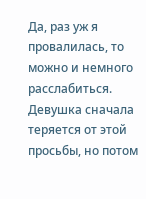Да, раз уж я провалилась, то можно и немного расслабиться. Девушка сначала теряется от этой просьбы, но потом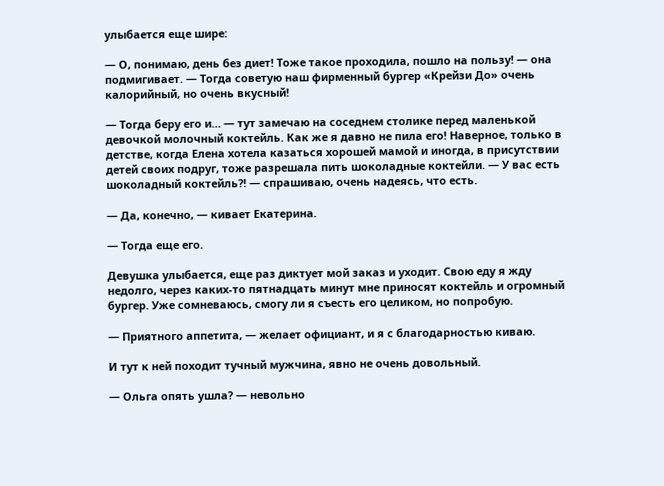улыбается еще шире:

— О, понимаю, день без диет! Тоже такое проходила, пошло на пользу! — она подмигивает. — Тогда советую наш фирменный бургер «Крейзи До» очень калорийный, но очень вкусный!

— Тогда беру его и… — тут замечаю на соседнем столике перед маленькой девочкой молочный коктейль. Как же я давно не пила его! Наверное, только в детстве, когда Елена хотела казаться хорошей мамой и иногда, в присутствии детей своих подруг, тоже разрешала пить шоколадные коктейли. — У вас есть шоколадный коктейль?! — спрашиваю, очень надеясь, что есть.

— Да, конечно, — кивает Екатерина.

— Тогда еще его.

Девушка улыбается, еще раз диктует мой заказ и уходит. Свою еду я жду недолго, через каких-то пятнадцать минут мне приносят коктейль и огромный бургер. Уже сомневаюсь, смогу ли я съесть его целиком, но попробую.

— Приятного аппетита, — желает официант, и я с благодарностью киваю.

И тут к ней походит тучный мужчина, явно не очень довольный.

— Ольга опять ушла? — невольно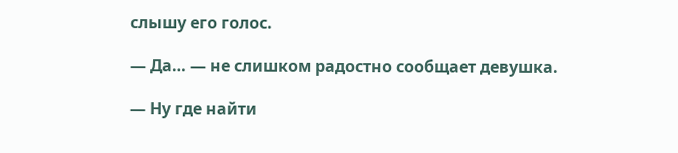слышу его голос.

— Да… — не слишком радостно сообщает девушка.

— Ну где найти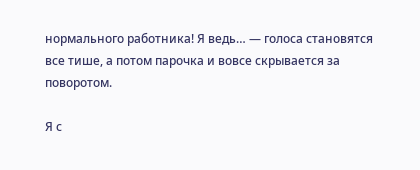нормального работника! Я ведь… — голоса становятся все тише, а потом парочка и вовсе скрывается за поворотом.

Я с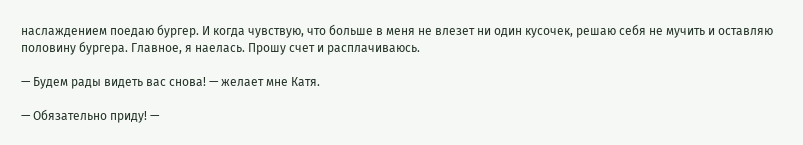наслаждением поедаю бургер. И когда чувствую, что больше в меня не влезет ни один кусочек, решаю себя не мучить и оставляю половину бургера. Главное, я наелась. Прошу счет и расплачиваюсь.

— Будем рады видеть вас снова! — желает мне Катя.

— Обязательно приду! —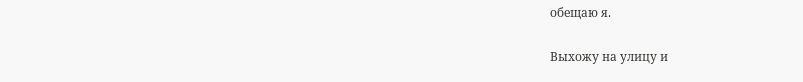обещаю я.

Выхожу на улицу и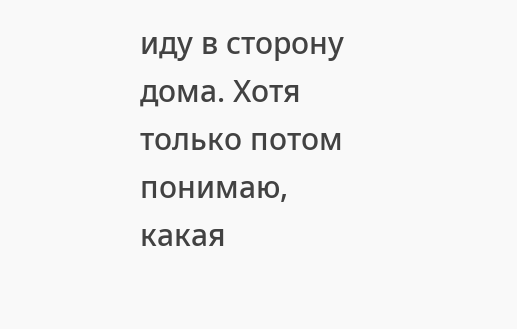иду в сторону дома. Хотя только потом понимаю, какая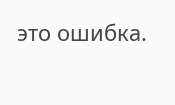это ошибка.